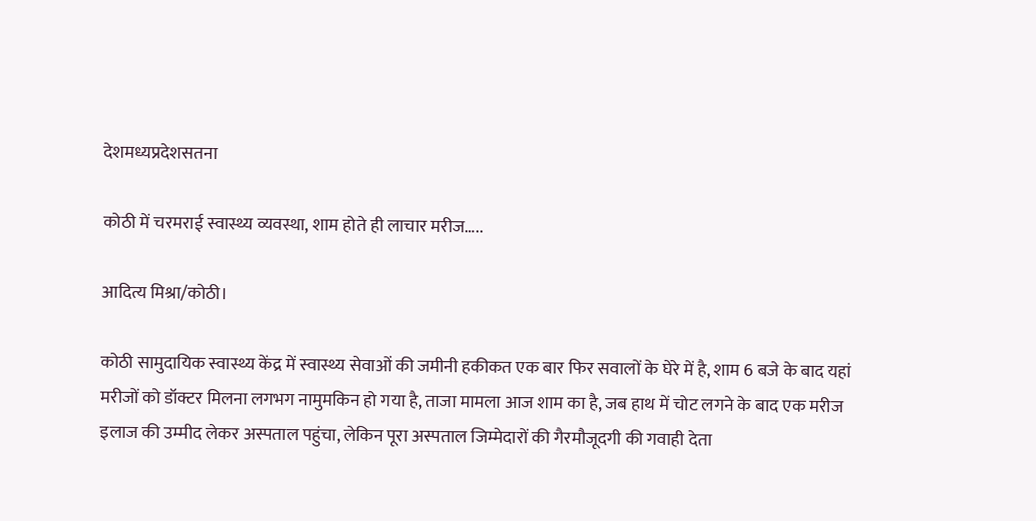देशमध्यप्रदेशसतना

कोठी में चरमराई स्वास्थ्य व्यवस्था, शाम होते ही लाचार मरीज…..

आदित्य मिश्रा/कोठी।

कोठी सामुदायिक स्वास्थ्य केंद्र में स्वास्थ्य सेवाओं की जमीनी हकीकत एक बार फिर सवालों के घेरे में है, शाम 6 बजे के बाद यहां मरीजों को डॉक्टर मिलना लगभग नामुमकिन हो गया है, ताजा मामला आज शाम का है, जब हाथ में चोट लगने के बाद एक मरीज इलाज की उम्मीद लेकर अस्पताल पहुंचा, लेकिन पूरा अस्पताल जिम्मेदारों की गैरमौजूदगी की गवाही देता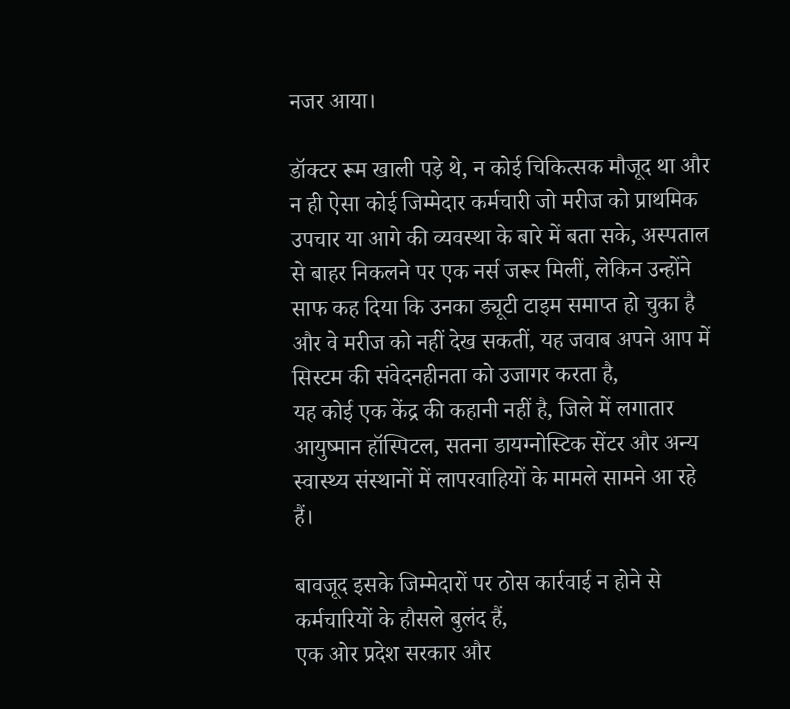नजर आया।

डॉक्टर रूम खाली पड़े थे, न कोई चिकित्सक मौजूद था और न ही ऐसा कोई जिम्मेदार कर्मचारी जो मरीज को प्राथमिक उपचार या आगे की व्यवस्था के बारे में बता सके, अस्पताल से बाहर निकलने पर एक नर्स जरूर मिलीं, लेकिन उन्होंने साफ कह दिया कि उनका ड्यूटी टाइम समाप्त हो चुका है और वे मरीज को नहीं देख सकतीं, यह जवाब अपने आप में सिस्टम की संवेदनहीनता को उजागर करता है,
यह कोई एक केंद्र की कहानी नहीं है, जिले में लगातार आयुष्मान हॉस्पिटल, सतना डायग्नोस्टिक सेंटर और अन्य स्वास्थ्य संस्थानों में लापरवाहियों के मामले सामने आ रहे हैं।

बावजूद इसके जिम्मेदारों पर ठोस कार्रवाई न होने से कर्मचारियों के हौसले बुलंद हैं,
एक ओर प्रदेश सरकार और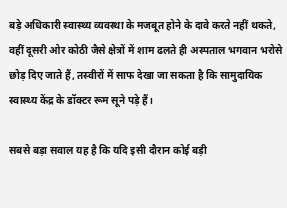बड़े अधिकारी स्वास्थ्य व्यवस्था के मजबूत होने के दावे करते नहीं थकते, वहीं दूसरी ओर कोठी जैसे क्षेत्रों में शाम ढलते ही अस्पताल भगवान भरोसे छोड़ दिए जाते हैं, तस्वीरों में साफ देखा जा सकता है कि सामुदायिक स्वास्थ्य केंद्र के डॉक्टर रूम सूने पड़े हैं।

सबसे बड़ा सवाल यह है कि यदि इसी दौरान कोई बड़ी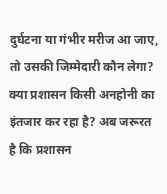दुर्घटना या गंभीर मरीज आ जाए, तो उसकी जिम्मेदारी कौन लेगा? क्या प्रशासन किसी अनहोनी का इंतजार कर रहा है? अब जरूरत है कि प्रशासन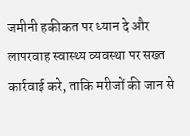जमीनी हकीकत पर ध्यान दे और लापरवाह स्वास्थ्य व्यवस्था पर सख्त कार्रवाई करे, ताकि मरीजों की जान से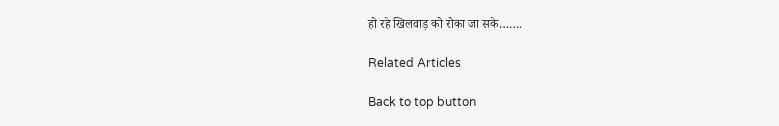हो रहे खिलवाड़ को रोका जा सके…….

Related Articles

Back to top button